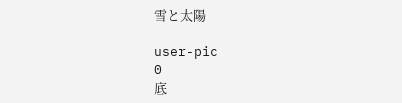雪と太陽

user-pic
0
底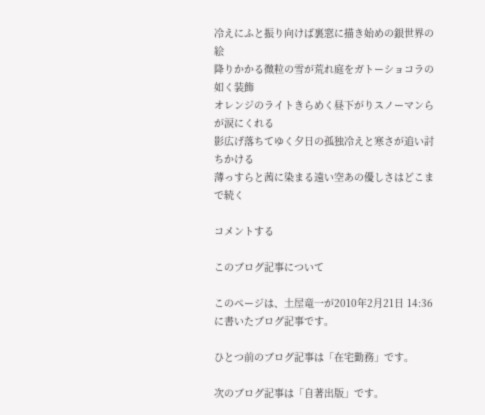冷えにふと振り向けば裏窓に描き始めの銀世界の絵
降りかかる微粒の雪が荒れ庭をガトーショコラの如く装飾
オレンジのライトきらめく昼下がりスノーマンらが涙にくれる
影広げ落ちてゆく夕日の孤独冷えと寒さが追い討ちかける
薄っすらと茜に染まる遠い空あの優しさはどこまで続く

コメントする

このブログ記事について

このページは、土屋竜一が2010年2月21日 14:36に書いたブログ記事です。

ひとつ前のブログ記事は「在宅勤務」です。

次のブログ記事は「自著出版」です。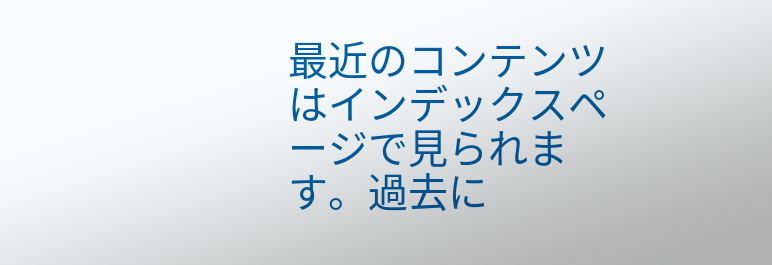最近のコンテンツはインデックスページで見られます。過去に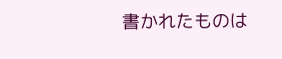書かれたものは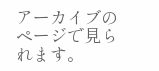アーカイブのページで見られます。